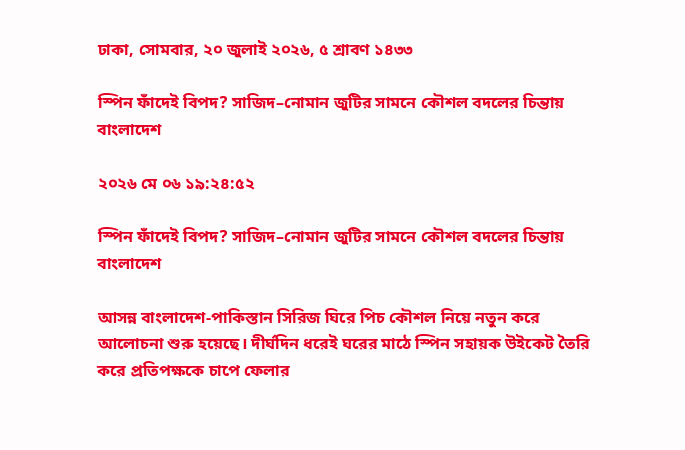ঢাকা, সোমবার, ২০ জুলাই ২০২৬, ৫ শ্রাবণ ১৪৩৩

স্পিন ফাঁদেই বিপদ? সাজিদ–নোমান জুটির সামনে কৌশল বদলের চিন্তায় বাংলাদেশ

২০২৬ মে ০৬ ১৯:২৪:৫২

স্পিন ফাঁদেই বিপদ? সাজিদ–নোমান জুটির সামনে কৌশল বদলের চিন্তায় বাংলাদেশ

আসন্ন বাংলাদেশ-পাকিস্তান সিরিজ ঘিরে পিচ কৌশল নিয়ে নতুন করে আলোচনা শুরু হয়েছে। দীর্ঘদিন ধরেই ঘরের মাঠে স্পিন সহায়ক উইকেট তৈরি করে প্রতিপক্ষকে চাপে ফেলার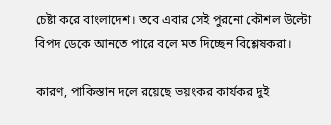চেষ্টা করে বাংলাদেশ। তবে এবার সেই পুরনো কৌশল উল্টো বিপদ ডেকে আনতে পারে বলে মত দিচ্ছেন বিশ্লেষকরা।

কারণ, পাকিস্তান দলে রয়েছে ভয়ংকর কার্যকর দুই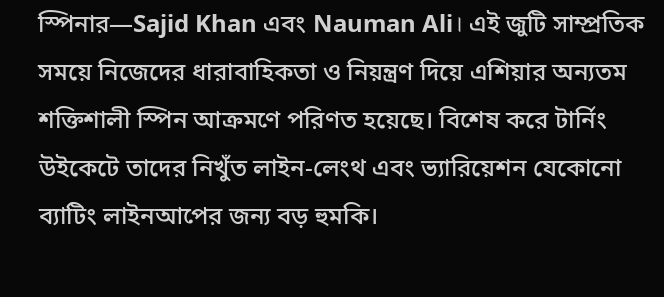স্পিনার—Sajid Khan এবং Nauman Ali। এই জুটি সাম্প্রতিক সময়ে নিজেদের ধারাবাহিকতা ও নিয়ন্ত্রণ দিয়ে এশিয়ার অন্যতম শক্তিশালী স্পিন আক্রমণে পরিণত হয়েছে। বিশেষ করে টার্নিং উইকেটে তাদের নিখুঁত লাইন-লেংথ এবং ভ্যারিয়েশন যেকোনো ব্যাটিং লাইনআপের জন্য বড় হুমকি।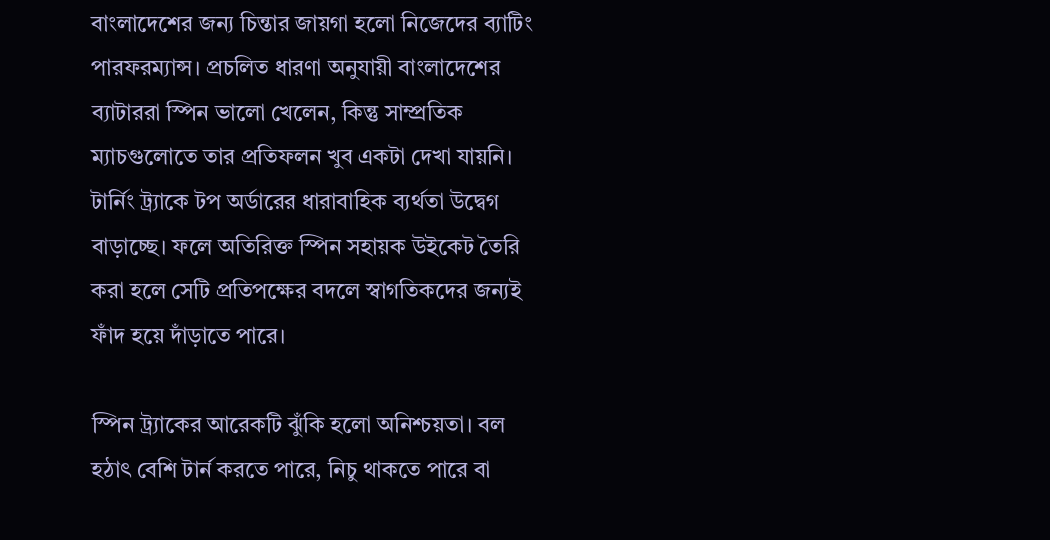বাংলাদেশের জন্য চিন্তার জায়গা হলো নিজেদের ব্যাটিং পারফরম্যান্স। প্রচলিত ধারণা অনুযায়ী বাংলাদেশের ব্যাটাররা স্পিন ভালো খেলেন, কিন্তু সাম্প্রতিক ম্যাচগুলোতে তার প্রতিফলন খুব একটা দেখা যায়নি। টার্নিং ট্র্যাকে টপ অর্ডারের ধারাবাহিক ব্যর্থতা উদ্বেগ বাড়াচ্ছে। ফলে অতিরিক্ত স্পিন সহায়ক উইকেট তৈরি করা হলে সেটি প্রতিপক্ষের বদলে স্বাগতিকদের জন্যই ফাঁদ হয়ে দাঁড়াতে পারে।

স্পিন ট্র্যাকের আরেকটি ঝুঁকি হলো অনিশ্চয়তা। বল হঠাৎ বেশি টার্ন করতে পারে, নিচু থাকতে পারে বা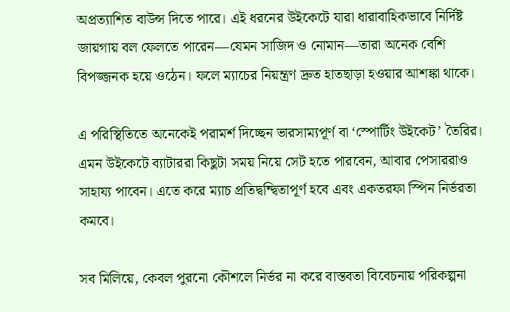অপ্রত্যাশিত বাউন্স দিতে পারে। এই ধরনের উইকেটে যারা ধারাবাহিকভাবে নির্দিষ্ট জায়গায় বল ফেলতে পারেন—যেমন সাজিদ ও নোমান—তারা অনেক বেশি বিপজ্জনক হয়ে ওঠেন। ফলে ম্যাচের নিয়ন্ত্রণ দ্রুত হাতছাড়া হওয়ার আশঙ্কা থাকে।

এ পরিস্থিতিতে অনেকেই পরামর্শ দিচ্ছেন ভারসাম্যপূর্ণ বা ‘স্পোর্টিং উইকেট’ তৈরির। এমন উইকেটে ব্যাটাররা কিছুটা সময় নিয়ে সেট হতে পারবেন, আবার পেসাররাও সাহায্য পাবেন। এতে করে ম্যাচ প্রতিদ্বন্দ্বিতাপূর্ণ হবে এবং একতরফা স্পিন নির্ভরতা কমবে।

সব মিলিয়ে, কেবল পুরনো কৌশলে নির্ভর না করে বাস্তবতা বিবেচনায় পরিকল্পনা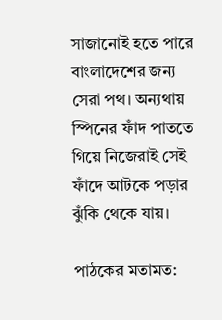সাজানোই হতে পারে বাংলাদেশের জন্য সেরা পথ। অন্যথায় স্পিনের ফাঁদ পাততে গিয়ে নিজেরাই সেই ফাঁদে আটকে পড়ার ঝুঁকি থেকে যায়।

পাঠকের মতামত: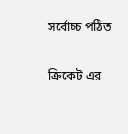সর্বোচ্চ পঠিত

ক্রিকেট এর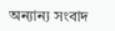অন্যান্য সংবাদ